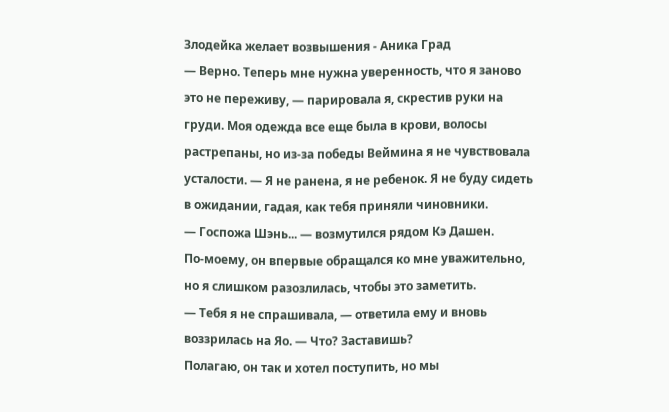Злодейка желает возвышения - Аника Град
— Верно. Теперь мне нужна уверенность, что я заново это не переживу, — парировала я, скрестив руки на груди. Моя одежда все еще была в крови, волосы растрепаны, но из-за победы Веймина я не чувствовала усталости. — Я не ранена, я не ребенок. Я не буду сидеть в ожидании, гадая, как тебя приняли чиновники.
— Госпожа Шэнь... — возмутился рядом Кэ Дашен.
По-моему, он впервые обращался ко мне уважительно, но я слишком разозлилась, чтобы это заметить.
— Тебя я не спрашивала, — ответила ему и вновь воззрилась на Яо. — Что? Заставишь?
Полагаю, он так и хотел поступить, но мы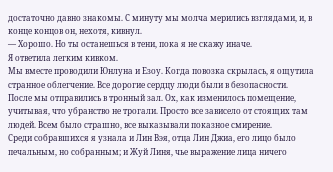достаточно давно знакомы. С минуту мы молча мерились взглядами, и, в конце концов он, нехотя, кивнул.
— Хорошо. Но ты останешься в тени, пока я не скажу иначе.
Я ответила легким кивком.
Мы вместе проводили Юнлуна и Езоу. Когда повозка скрылась, я ощутила странное облегчение. Все дорогие сердцу люди были в безопасности.
После мы отправились в тронный зал. Ох, как изменилось помещение, учитывая, что убранство не трогали. Просто все зависело от стоящих там людей. Всем было страшно, все выказывали показное смирение.
Среди собравшихся я узнала и Лин Вэя, отца Лин Джиа, его лицо было печальным, но собранным; и Жуй Линя, чье выражение лица ничего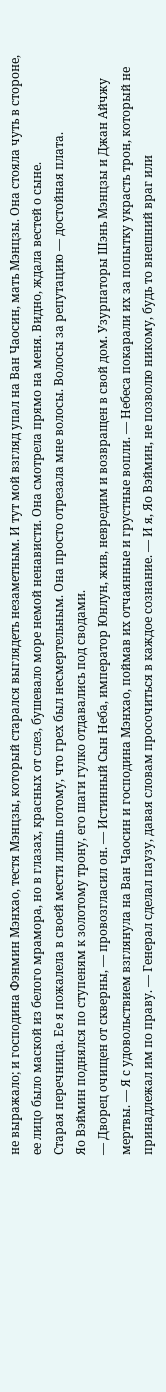не выражало; и господина Фэнмин Мэнхао, тестя Мэнцзы, который старался выглядеть незаметным. И тут мой взгляд упал на Ван Чаосин, мать Мэнцзы. Она стояла чуть в стороне, ее лицо было маской из белого мрамора, но в глазах, красных от слез, бушевало море немой ненависти. Она смотрела прямо на меня. Видно, ждала вестей о сыне.
Старая перечница. Ее я пожалела в своей мести лишь потому, что грех был несмертельным. Она просто отрезала мне волосы. Волосы за репутацию — достойная плата.
Яо Вэймин поднялся по ступеням к золотому трону, его шаги гулко отдавались под сводами.
— Дворец очищен от скверны, — провозгласил он. — Истинный Сын Неба, император Юнлун, жив, невредим и возвращен в свой дом. Узурпаторы Шэнь Мэнцзы и Джан Айчжу мертвы. — Я с удовольствием взглянула на Ван Чаосин и господина Мэнхао, поймав их отчаянные и грустные вопли. — Небеса покарали их за попытку украсть трон, который не принадлежал им по праву. — Генерал сделал паузу, давая словам просочиться в каждое сознание. — И я, Яо Вэймин, не позволю никому, будь то внешний враг или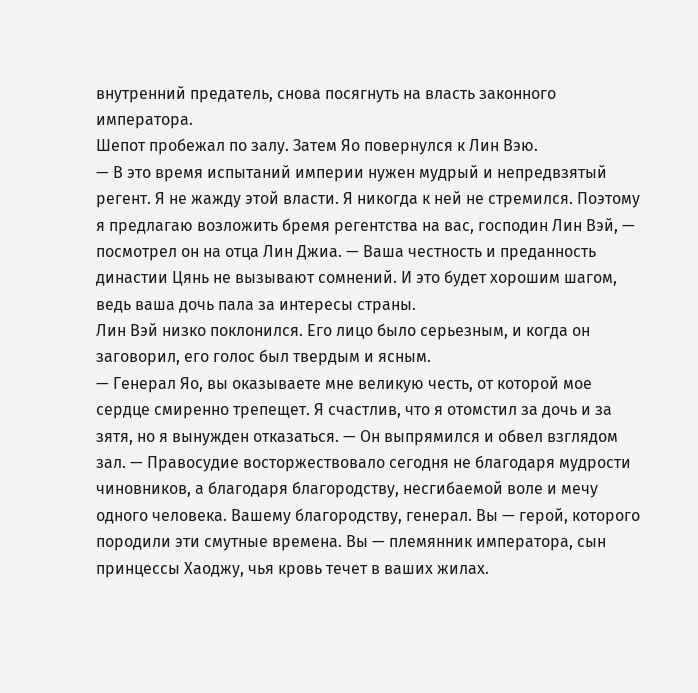внутренний предатель, снова посягнуть на власть законного императора.
Шепот пробежал по залу. Затем Яо повернулся к Лин Вэю.
— В это время испытаний империи нужен мудрый и непредвзятый регент. Я не жажду этой власти. Я никогда к ней не стремился. Поэтому я предлагаю возложить бремя регентства на вас, господин Лин Вэй, — посмотрел он на отца Лин Джиа. — Ваша честность и преданность династии Цянь не вызывают сомнений. И это будет хорошим шагом, ведь ваша дочь пала за интересы страны.
Лин Вэй низко поклонился. Его лицо было серьезным, и когда он заговорил, его голос был твердым и ясным.
— Генерал Яо, вы оказываете мне великую честь, от которой мое сердце смиренно трепещет. Я счастлив, что я отомстил за дочь и за зятя, но я вынужден отказаться. — Он выпрямился и обвел взглядом зал. — Правосудие восторжествовало сегодня не благодаря мудрости чиновников, а благодаря благородству, несгибаемой воле и мечу одного человека. Вашему благородству, генерал. Вы — герой, которого породили эти смутные времена. Вы — племянник императора, сын принцессы Хаоджу, чья кровь течет в ваших жилах.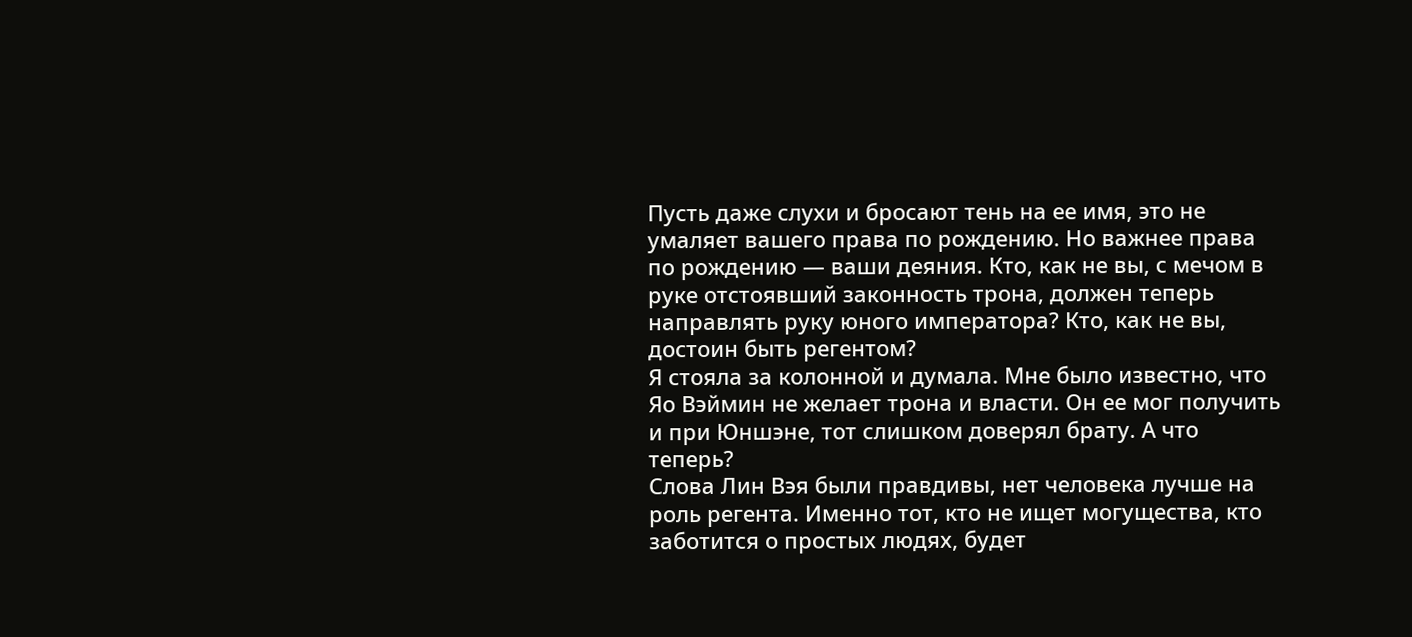Пусть даже слухи и бросают тень на ее имя, это не умаляет вашего права по рождению. Но важнее права по рождению — ваши деяния. Кто, как не вы, с мечом в руке отстоявший законность трона, должен теперь направлять руку юного императора? Кто, как не вы, достоин быть регентом?
Я стояла за колонной и думала. Мне было известно, что Яо Вэймин не желает трона и власти. Он ее мог получить и при Юншэне, тот слишком доверял брату. А что теперь?
Слова Лин Вэя были правдивы, нет человека лучше на роль регента. Именно тот, кто не ищет могущества, кто заботится о простых людях, будет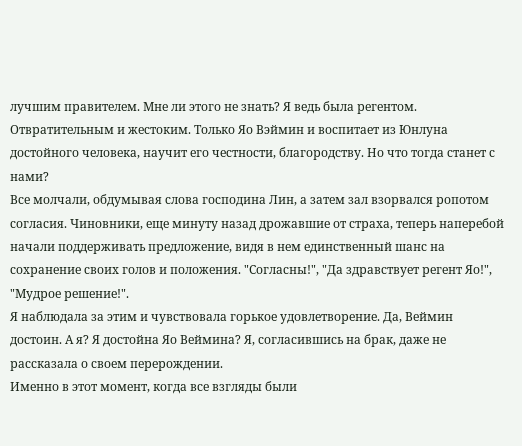лучшим правителем. Мне ли этого не знать? Я ведь была регентом. Отвратительным и жестоким. Только Яо Вэймин и воспитает из Юнлуна достойного человека, научит его честности, благородству. Но что тогда станет с нами?
Все молчали, обдумывая слова господина Лин, а затем зал взорвался ропотом согласия. Чиновники, еще минуту назад дрожавшие от страха, теперь наперебой начали поддерживать предложение, видя в нем единственный шанс на сохранение своих голов и положения. "Согласны!", "Да здравствует регент Яо!", "Мудрое решение!".
Я наблюдала за этим и чувствовала горькое удовлетворение. Да, Веймин достоин. А я? Я достойна Яо Веймина? Я, согласившись на брак, даже не рассказала о своем перерождении.
Именно в этот момент, когда все взгляды были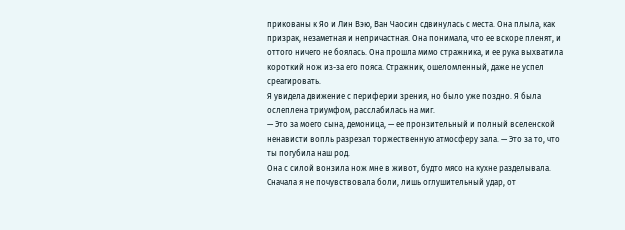прикованы к Яо и Лин Вэю, Ван Чаосин сдвинулась с места. Она плыла, как призрак, незаметная и непричастная. Она понимала, что ее вскоре пленят, и оттого ничего не боялась. Она прошла мимо стражника, и ее рука выхватила короткий нож из-за его пояса. Стражник, ошеломленный, даже не успел среагировать.
Я увидела движение с периферии зрения, но было уже поздно. Я была ослеплена триумфом, расслабилась на миг.
— Это за моего сына, демоница, — ее пронзительный и полный вселенской ненависти вопль разрезал торжественную атмосферу зала. — Это за то, что ты погубила наш род.
Она с силой вонзила нож мне в живот, будто мясо на кухне разделывала.
Сначала я не почувствовала боли, лишь оглушительный удар, от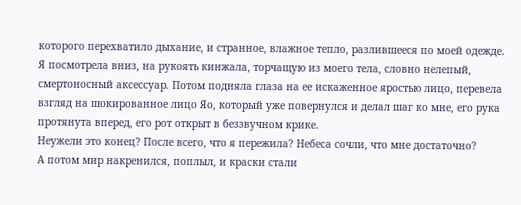которого перехватило дыхание, и странное, влажное тепло, разлившееся по моей одежде.
Я посмотрела вниз, на рукоять кинжала, торчащую из моего тела, словно нелепый, смертоносный аксессуар. Потом подняла глаза на ее искаженное яростью лицо, перевела взгляд на шокированное лицо Яо, который уже повернулся и делал шаг ко мне, его рука протянута вперед, его рот открыт в беззвучном крике.
Неужели это конец? После всего, что я пережила? Небеса сочли, что мне достаточно?
А потом мир накренился, поплыл, и краски стали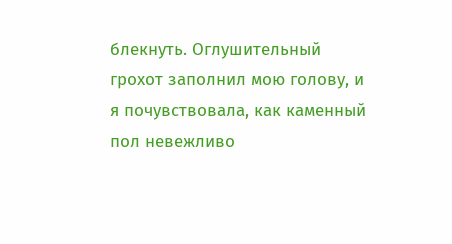блекнуть. Оглушительный грохот заполнил мою голову, и я почувствовала, как каменный пол невежливо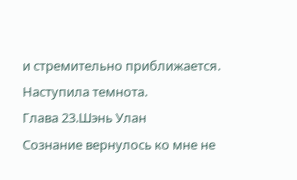и стремительно приближается. Наступила темнота.
Глава 23.Шэнь Улан
Сознание вернулось ко мне не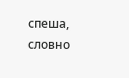спеша, словно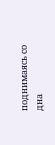поднимаясь со дна